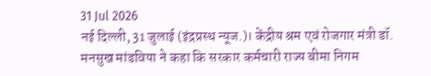31 Jul 2026
नई दिल्ली, 31 जुलाई (इंद्रप्रस्थ न्यूज.)। केंद्रीय श्रम एवं रोजगार मंत्री डॉ. मनसुख मांडविया ने कहा कि सरकार कर्मचारी राज्य बीमा निगम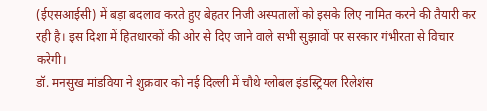(ईएसआईसी) में बड़ा बदलाव करते हुए बेहतर निजी अस्पतालों को इसके लिए नामित करने की तैयारी कर रही है। इस दिशा में हितधारकों की ओर से दिए जाने वाले सभी सुझावों पर सरकार गंभीरता से विचार करेगी।
डॉ. मनसुख मांडविया ने शुक्रवार को नई दिल्ली में चौथे ग्लोबल इंडस्ट्रियल रिलेशंस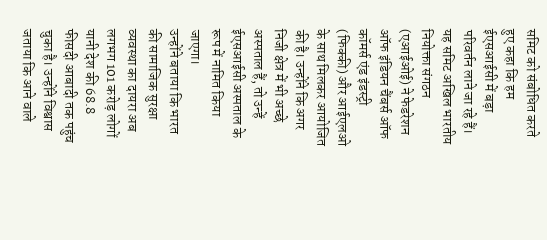समिट को संबोधित करते हुए कहा कि हम ईएसआईसी में बड़ा परिवर्तन लाने जा रहे हैं। यह समिट अखिल भारतीय नियोक्ता संगठन (एआईओई) ने फेडरेशन ऑफ इंडियन चैंबर्स ऑफ कॉमर्स एंड इंडस्ट्री (फिक्की) और आईएलओ के साथ मिलकर आयोजित की है। उन्होंने कि अगर निजी क्षेत्र में भी अच्छे अस्पताल हैं, तो उन्हें ईएसआईसी अस्पताल के रूप में नामित किया जाएगा।
उन्होंने बताया कि भारत की सामाजिक सुरक्षा व्यवस्था का दायरा अब लगभग 101 करोड़ लोगों यानी देश की 68.8 फीसदी आबादी तक पहुंच चुका है। उन्होंने विश्वास जताया कि आने वाले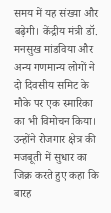समय में यह संख्या और बढ़ेगी। केंद्रीय मंत्री डॉ. मनसुख मांडविया और अन्य गणमान्य लोगों ने दो दिवसीय समिट के मौके पर एक स्मारिका का भी विमोचन किया। उन्होंने रोजगार क्षेत्र की मजबूती में सुधार का जिक्र करते हुए कहा कि बारह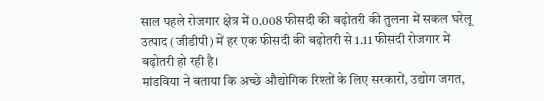साल पहले रोजगार क्षेत्र में 0.008 फीसदी की बढ़ोतरी की तुलना में सकल घरेलू उत्पाद (जीडीपी) में हर एक फीसदी की बढ़ोतरी से 1.11 फीसदी रोजगार में बढ़ोतरी हो रही है।
मांडविया ने बताया कि अच्छे औद्योगिक रिश्तों के लिए सरकारों, उद्योग जगत,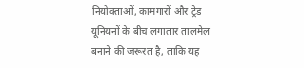नियोक्ताओं, कामगारों और ट्रेड यूनियनों के बीच लगातार तालमेल बनाने की जरूरत है, ताकि यह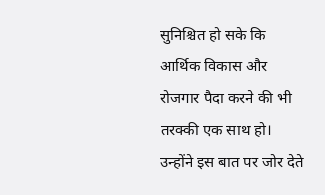सुनिश्चित हो सके कि आर्थिक विकास और रोजगार पैदा करने की भी तरक्की एक साथ हो। उन्होंने इस बात पर जोर देते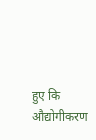हुए कि औद्योगीकरण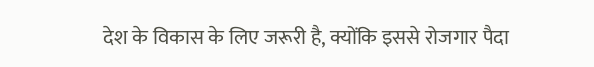देश के विकास के लिए जरूरी है, क्योंकि इससे रोजगार पैदा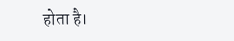होता है।